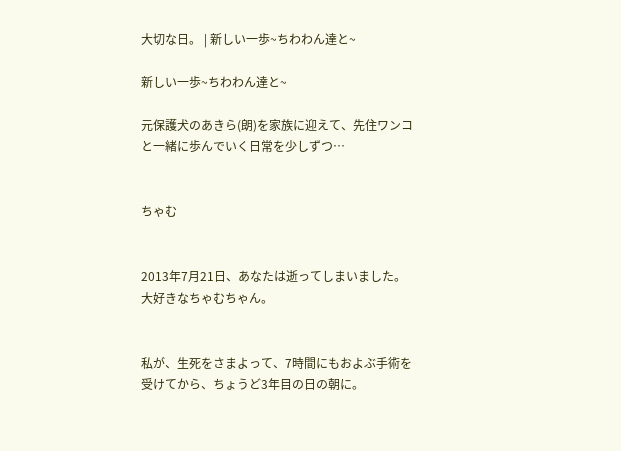大切な日。 | 新しい一歩~ちわわん達と~

新しい一歩~ちわわん達と~

元保護犬のあきら(朗)を家族に迎えて、先住ワンコと一緒に歩んでいく日常を少しずつ…


ちゃむ


2013年7月21日、あなたは逝ってしまいました。大好きなちゃむちゃん。


私が、生死をさまよって、7時間にもおよぶ手術を受けてから、ちょうど3年目の日の朝に。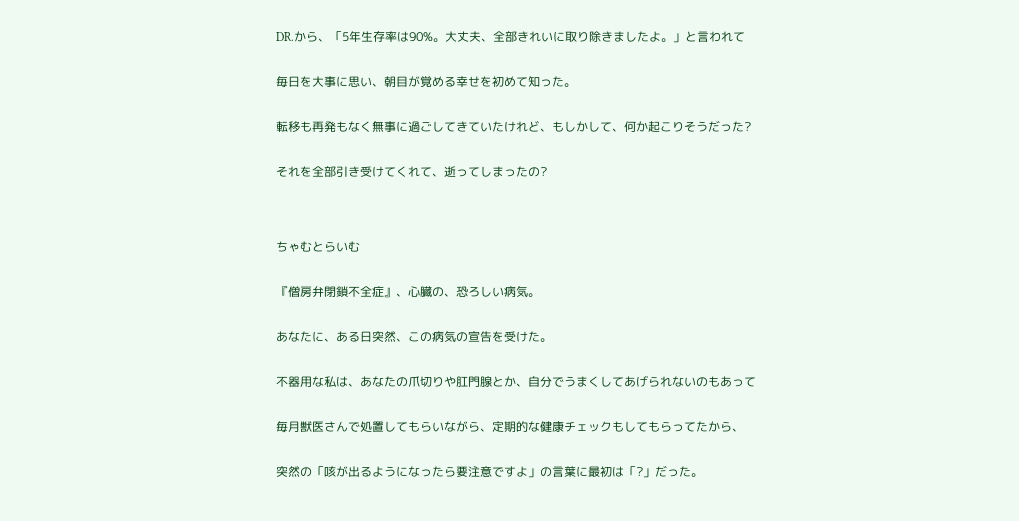DR.から、「5年生存率は90%。大丈夫、全部きれいに取り除きましたよ。」と言われて


毎日を大事に思い、朝目が覚める幸せを初めて知った。


転移も再発もなく無事に過ごしてきていたけれど、もしかして、何か起こりそうだった?


それを全部引き受けてくれて、逝ってしまったの?




ちゃむとらいむ


『僧房弁閉鎖不全症』、心臓の、恐ろしい病気。


あなたに、ある日突然、この病気の宣告を受けた。


不器用な私は、あなたの爪切りや肛門腺とか、自分でうまくしてあげられないのもあって


毎月獣医さんで処置してもらいながら、定期的な健康チェックもしてもらってたから、


突然の「咳が出るようになったら要注意ですよ」の言葉に最初は「?」だった。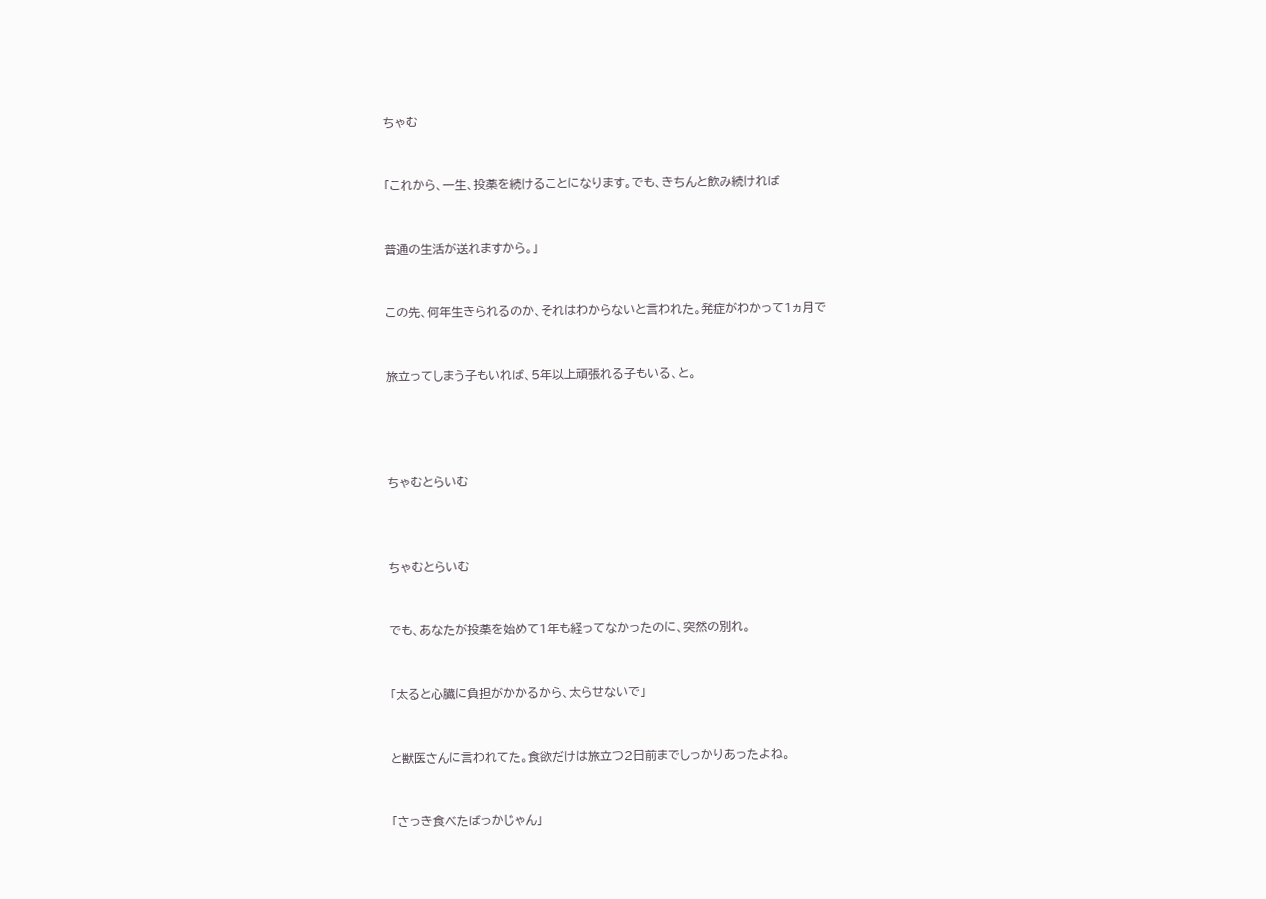ちゃむ


「これから、一生、投薬を続けることになります。でも、きちんと飲み続ければ


普通の生活が送れますから。」


この先、何年生きられるのか、それはわからないと言われた。発症がわかって1ヵ月で


旅立ってしまう子もいれば、5年以上頑張れる子もいる、と。




ちゃむとらいむ



ちゃむとらいむ


でも、あなたが投薬を始めて1年も経ってなかったのに、突然の別れ。


「太ると心臓に負担がかかるから、太らせないで」


と獣医さんに言われてた。食欲だけは旅立つ2日前までしっかりあったよね。


「さっき食べたばっかじゃん」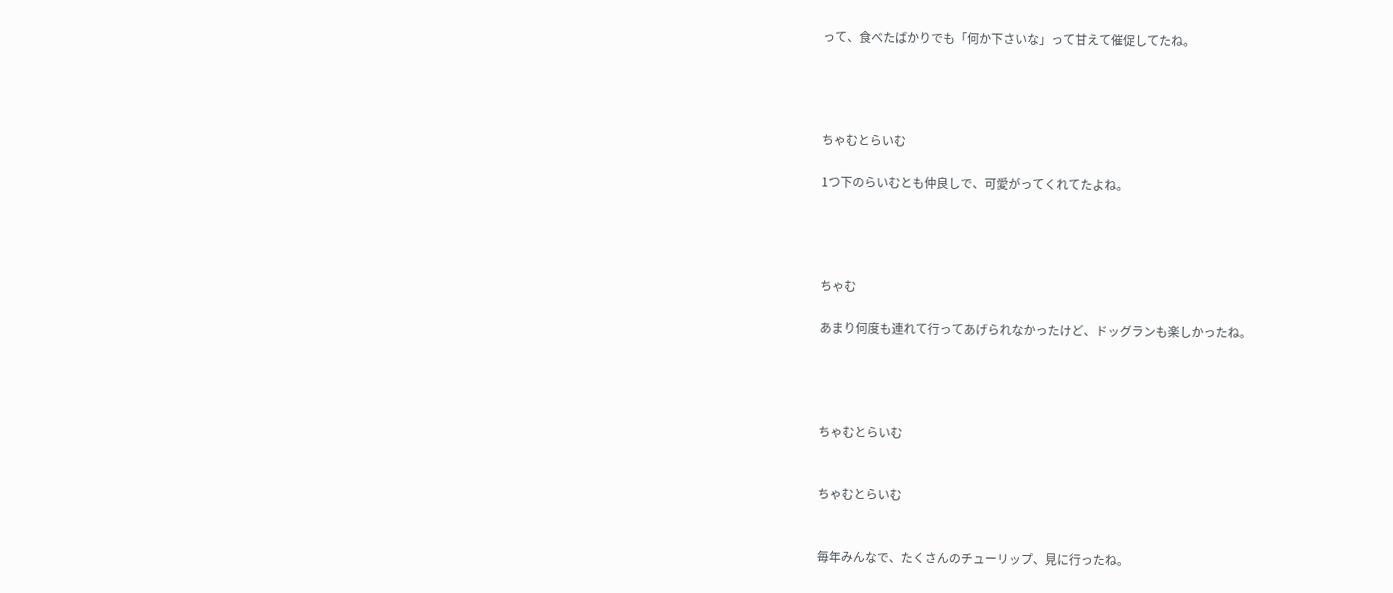って、食べたばかりでも「何か下さいな」って甘えて催促してたね。




ちゃむとらいむ

1つ下のらいむとも仲良しで、可愛がってくれてたよね。




ちゃむ

あまり何度も連れて行ってあげられなかったけど、ドッグランも楽しかったね。




ちゃむとらいむ


ちゃむとらいむ


毎年みんなで、たくさんのチューリップ、見に行ったね。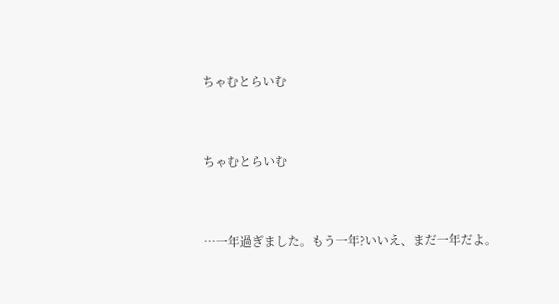ちゃむとらいむ


ちゃむとらいむ


…一年過ぎました。もう一年?いいえ、まだ一年だよ。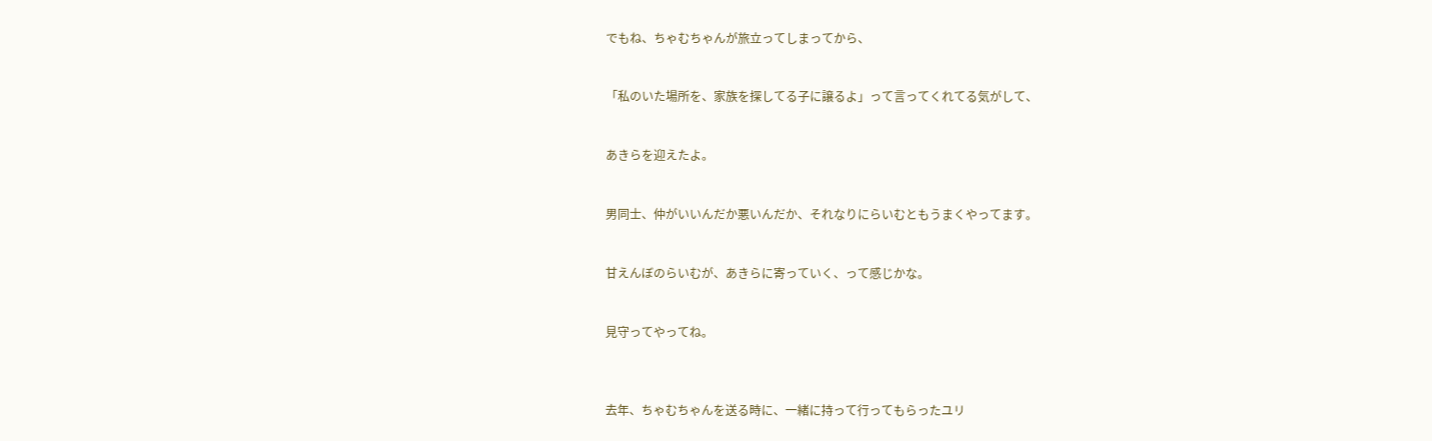でもね、ちゃむちゃんが旅立ってしまってから、


「私のいた場所を、家族を探してる子に譲るよ」って言ってくれてる気がして、


あきらを迎えたよ。


男同士、仲がいいんだか悪いんだか、それなりにらいむともうまくやってます。


甘えんぼのらいむが、あきらに寄っていく、って感じかな。


見守ってやってね。



去年、ちゃむちゃんを送る時に、一緒に持って行ってもらったユリ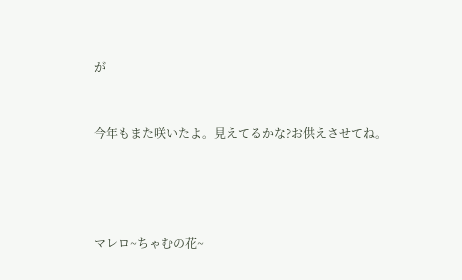が


今年もまた咲いたよ。見えてるかな?お供えさせてね。




マレロ~ちゃむの花~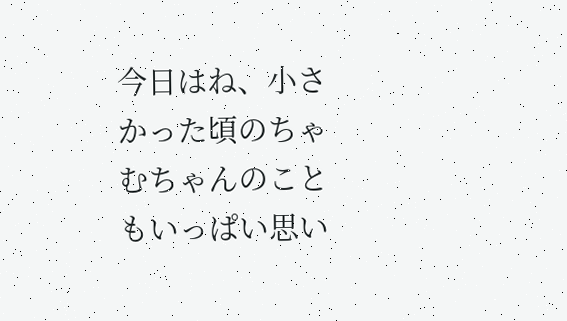今日はね、小さかった頃のちゃむちゃんのこともいっぱい思い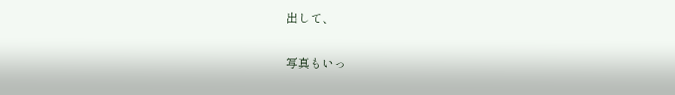出して、


写真もいっ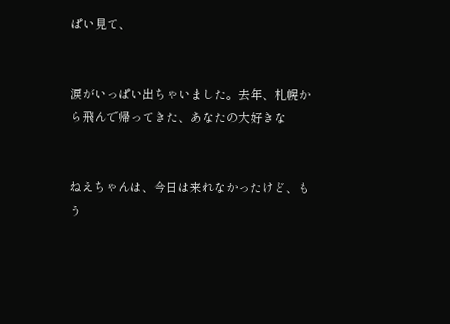ぱい見て、


涙がいっぱい出ちゃいました。去年、札幌から飛んで帰ってきた、あなたの大好きな


ねえちゃんは、今日は来れなかったけど、もう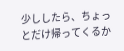少ししたら、ちょっとだけ帰ってくるか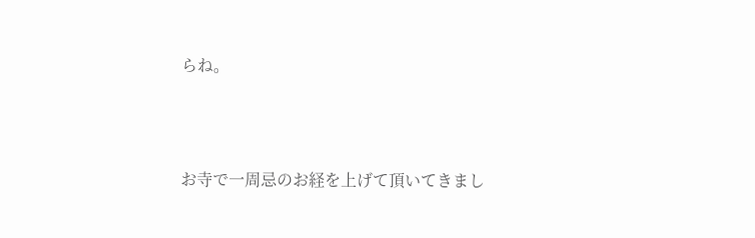らね。



お寺で一周忌のお経を上げて頂いてきまし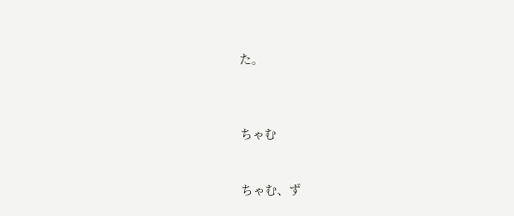た。



ちゃむ


ちゃむ、ず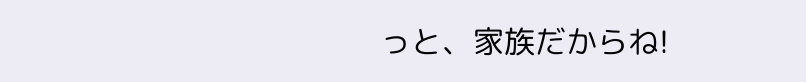っと、家族だからね!